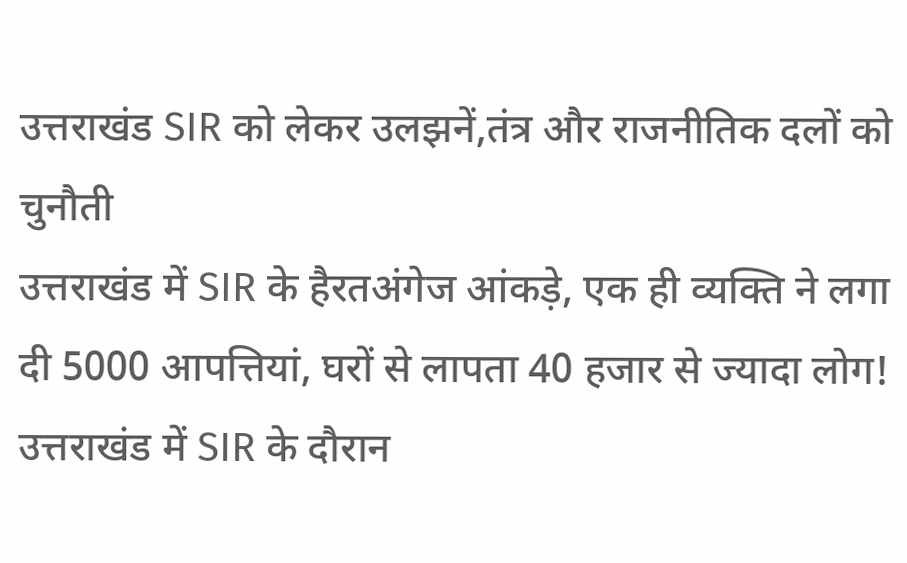उत्तराखंड SIR को लेकर उलझनें,तंत्र और राजनीतिक दलों को चुनौती
उत्तराखंड में SIR के हैरतअंगेज आंकड़े, एक ही व्यक्ति ने लगा दी 5000 आपत्तियां, घरों से लापता 40 हजार से ज्यादा लोग!
उत्तराखंड में SIR के दौरान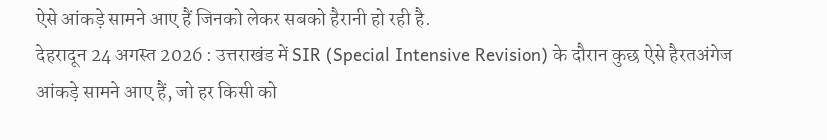ऐसे आंकड़े सामने आए हैं जिनको लेकर सबको हैरानी हो रही है.
देहरादून 24 अगस्त 2026 : उत्तराखंड में SIR (Special Intensive Revision) के दौरान कुछ ऐसे हैरतअंगेज आंकड़े सामने आए हैं, जो हर किसी को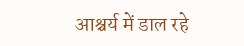आश्चर्य में डाल रहे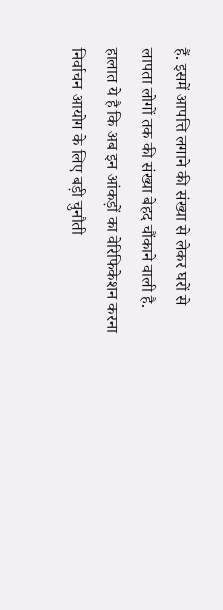हैं. इसमें आपत्ति लगाने की संख्या से लेकर घरों से लापता लोगों तक की संख्या बेहद चौंकाने वाली है. हालात ये है कि अब इन आंकड़ों का वेरिफिकेशन करना निर्वाचन आयोग के लिए बड़ी चुनौती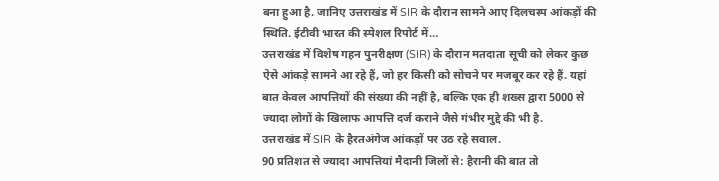बना हुआ है. जानिए उत्तराखंड में SIR के दौरान सामने आए दिलचस्प आंकड़ों की स्थिति. ईटीवी भारत की स्पेशल रिपोर्ट में…
उत्तराखंड में विशेष गहन पुनरीक्षण (SIR) के दौरान मतदाता सूची को लेकर कुछ ऐसे आंकड़े सामने आ रहे हैं, जो हर किसी को सोचने पर मजबूर कर रहे हैं. यहां बात केवल आपत्तियों की संख्या की नहीं है, बल्कि एक ही शख्स द्वारा 5000 से ज्यादा लोगों के खिलाफ आपत्ति दर्ज कराने जैसे गंभीर मुद्दे की भी है.
उत्तराखंड में SIR के हैरतअंगेज आंकड़ों पर उठ रहे सवाल.
90 प्रतिशत से ज्यादा आपत्तियां मैदानी जिलों से: हैरानी की बात तो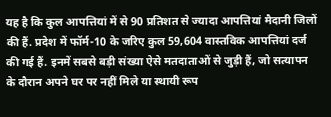यह है कि कुल आपत्तियां में से 90 प्रतिशत से ज्यादा आपत्तियां मैदानी जिलों की हैं. प्रदेश में फॉर्म-10 के जरिए कुल 59,604 वास्तविक आपत्तियां दर्ज की गई हैं. इनमें सबसे बड़ी संख्या ऐसे मतदाताओं से जुड़ी हैं, जो सत्यापन के दौरान अपने घर पर नहीं मिले या स्थायी रूप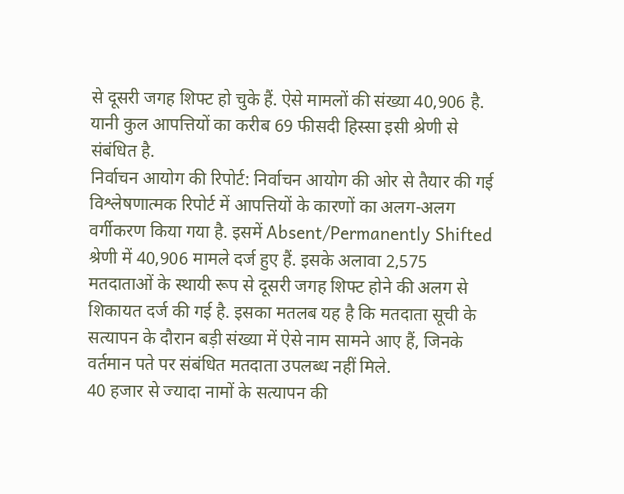से दूसरी जगह शिफ्ट हो चुके हैं. ऐसे मामलों की संख्या 40,906 है. यानी कुल आपत्तियों का करीब 69 फीसदी हिस्सा इसी श्रेणी से संबंधित है.
निर्वाचन आयोग की रिपोर्ट: निर्वाचन आयोग की ओर से तैयार की गई विश्लेषणात्मक रिपोर्ट में आपत्तियों के कारणों का अलग-अलग वर्गीकरण किया गया है. इसमें Absent/Permanently Shifted श्रेणी में 40,906 मामले दर्ज हुए हैं. इसके अलावा 2,575 मतदाताओं के स्थायी रूप से दूसरी जगह शिफ्ट होने की अलग से शिकायत दर्ज की गई है. इसका मतलब यह है कि मतदाता सूची के सत्यापन के दौरान बड़ी संख्या में ऐसे नाम सामने आए हैं, जिनके वर्तमान पते पर संबंधित मतदाता उपलब्ध नहीं मिले.
40 हजार से ज्यादा नामों के सत्यापन की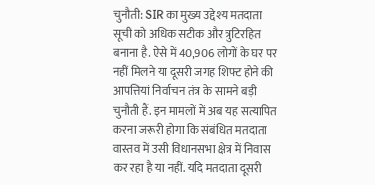चुनौती: SIR का मुख्य उद्देश्य मतदाता सूची को अधिक सटीक और त्रुटिरहित बनाना है. ऐसे में 40,906 लोगों के घर पर नहीं मिलने या दूसरी जगह शिफ्ट होने की आपत्तियां निर्वाचन तंत्र के सामने बड़ी चुनौती हैं. इन मामलों में अब यह सत्यापित करना जरूरी होगा कि संबंधित मतदाता वास्तव में उसी विधानसभा क्षेत्र में निवास कर रहा है या नहीं. यदि मतदाता दूसरी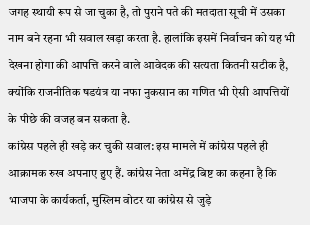जगह स्थायी रूप से जा चुका है, तो पुराने पते की मतदाता सूची में उसका नाम बने रहना भी सवाल खड़ा करता है. हालांकि इसमें निर्वाचन को यह भी देखना होगा की आपत्ति करने वाले आवेदक की सत्यता कितनी सटीक है, क्योंकि राजनीतिक षडयंत्र या नफा नुकसान का गणित भी ऐसी आपत्तियों के पीछे की वजह बन सकता है.
कांग्रेस पहले ही खड़े कर चुकी सवाल: इस मामले में कांग्रेस पहले ही आक्रामक रुख अपनाए हुए हैं. कांग्रेस नेता अमेंद्र बिष्ट का कहना है कि भाजपा के कार्यकर्ता, मुस्लिम वोटर या कांग्रेस से जुड़े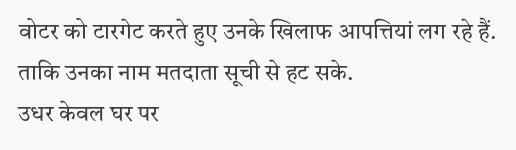वोटर को टारगेट करते हुए उनके खिलाफ आपत्तियां लग रहे हैं. ताकि उनका नाम मतदाता सूची से हट सके.
उधर केवल घर पर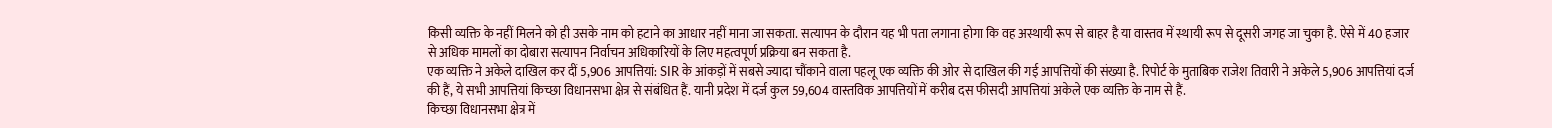किसी व्यक्ति के नहीं मिलने को ही उसके नाम को हटाने का आधार नहीं माना जा सकता. सत्यापन के दौरान यह भी पता लगाना होगा कि वह अस्थायी रूप से बाहर है या वास्तव में स्थायी रूप से दूसरी जगह जा चुका है. ऐसे में 40 हजार से अधिक मामलों का दोबारा सत्यापन निर्वाचन अधिकारियों के लिए महत्वपूर्ण प्रक्रिया बन सकता है.
एक व्यक्ति ने अकेले दाखिल कर दीं 5,906 आपत्तियां: SIR के आंकड़ों में सबसे ज्यादा चौंकाने वाला पहलू एक व्यक्ति की ओर से दाखिल की गई आपत्तियों की संख्या है. रिपोर्ट के मुताबिक राजेश तिवारी ने अकेले 5,906 आपत्तियां दर्ज की हैं, ये सभी आपत्तियां किच्छा विधानसभा क्षेत्र से संबंधित हैं. यानी प्रदेश में दर्ज कुल 59,604 वास्तविक आपत्तियों में करीब दस फीसदी आपत्तियां अकेले एक व्यक्ति के नाम से हैं.
किच्छा विधानसभा क्षेत्र में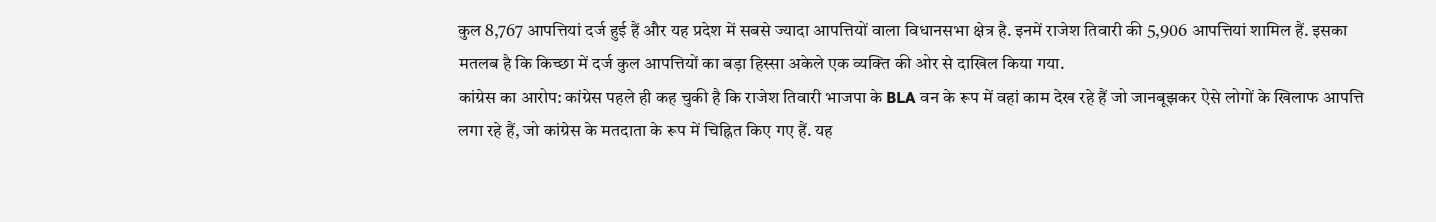कुल 8,767 आपत्तियां दर्ज हुई हैं और यह प्रदेश में सबसे ज्यादा आपत्तियों वाला विधानसभा क्षेत्र है. इनमें राजेश तिवारी की 5,906 आपत्तियां शामिल हैं. इसका मतलब है कि किच्छा में दर्ज कुल आपत्तियों का बड़ा हिस्सा अकेले एक व्यक्ति की ओर से दाखिल किया गया.
कांग्रेस का आरोप: कांग्रेस पहले ही कह चुकी है कि राजेश तिवारी भाजपा के BLA वन के रूप में वहां काम देख रहे हैं जो जानबूझकर ऐसे लोगों के खिलाफ आपत्ति लगा रहे हैं, जो कांग्रेस के मतदाता के रूप में चिह्नित किए गए हैं. यह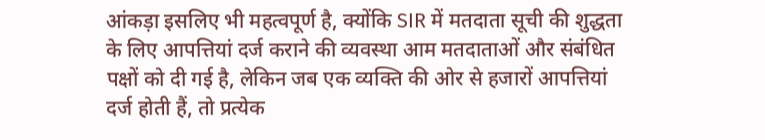आंकड़ा इसलिए भी महत्वपूर्ण है, क्योंकि SIR में मतदाता सूची की शुद्धता के लिए आपत्तियां दर्ज कराने की व्यवस्था आम मतदाताओं और संबंधित पक्षों को दी गई है, लेकिन जब एक व्यक्ति की ओर से हजारों आपत्तियां दर्ज होती हैं, तो प्रत्येक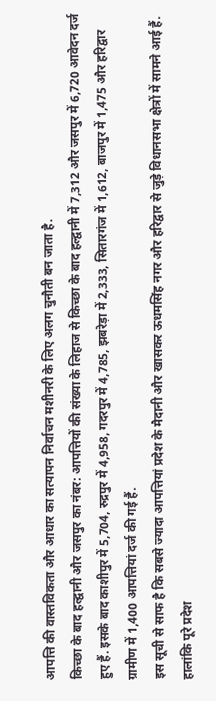आपत्ति की वास्तविकता और आधार का सत्यापन निर्वाचन मशीनरी के लिए अलग चुनौती बन जाता है.
किच्छा के बाद हल्द्वानी और जसपुर का नंबर: आपत्तियों की संख्या के लिहाज से किच्छा के बाद हल्द्वानी में 7,312 और जसपुर में 6,720 आवेदन दर्ज हुए हैं. इसके बाद काशीपुर में 5,704, रुद्रपुर में 4,958, गदरपुर में 4,785, झबरेड़ा में 2,333, सितारगंज में 1,612, बाजपुर में 1,475 और हरिद्वार ग्रामीण में 1,400 आपत्तियां दर्ज की गई हैं.
इस सूची से साफ है कि सबसे ज्यादा आपत्तियां प्रदेश के मैदानी और खासकर ऊधमसिंह नगर और हरिद्वार से जुड़े विधानसभा क्षेत्रों में सामने आई हैं. हालांकि पूरे प्रदेश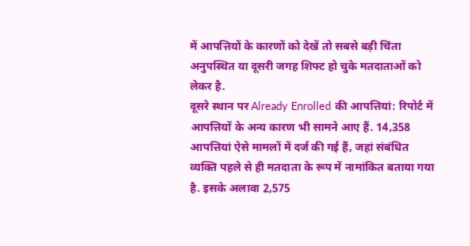में आपत्तियों के कारणों को देखें तो सबसे बड़ी चिंता अनुपस्थित या दूसरी जगह शिफ्ट हो चुके मतदाताओं को लेकर है.
दूसरे स्थान पर Already Enrolled की आपत्तियां: रिपोर्ट में आपत्तियों के अन्य कारण भी सामने आए हैं. 14,358 आपत्तियां ऐसे मामलों में दर्ज की गई हैं, जहां संबंधित व्यक्ति पहले से ही मतदाता के रूप में नामांकित बताया गया है. इसके अलावा 2,575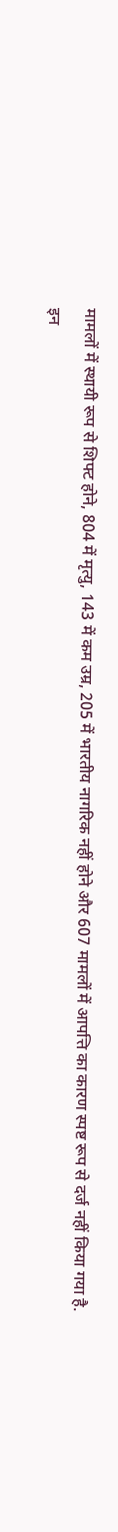मामलों में स्थायी रूप से शिफ्ट होने, 804 में मृत्यु, 143 में कम उम्र, 205 में भारतीय नागरिक नहीं होने और 607 मामलों में आपत्ति का कारण स्पष्ट रूप से दर्ज नहीं किया गया है.
इन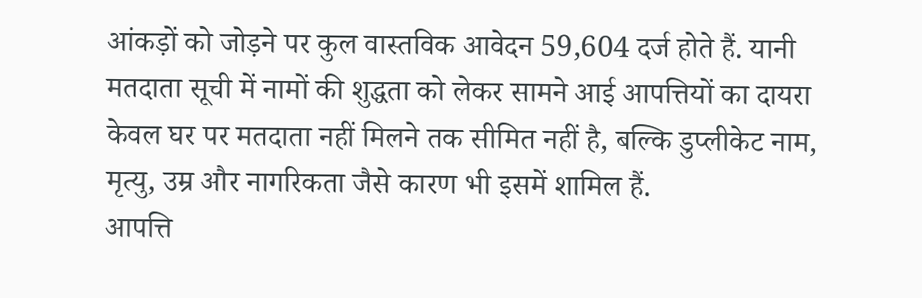आंकड़ों को जोड़ने पर कुल वास्तविक आवेदन 59,604 दर्ज होते हैं. यानी मतदाता सूची में नामों की शुद्धता को लेकर सामने आई आपत्तियों का दायरा केवल घर पर मतदाता नहीं मिलने तक सीमित नहीं है, बल्कि डुप्लीकेट नाम, मृत्यु, उम्र और नागरिकता जैसे कारण भी इसमें शामिल हैं.
आपत्ति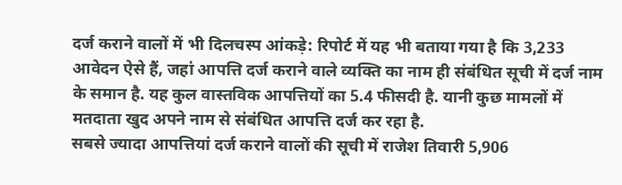दर्ज कराने वालों में भी दिलचस्प आंकड़े: रिपोर्ट में यह भी बताया गया है कि 3,233 आवेदन ऐसे हैं, जहां आपत्ति दर्ज कराने वाले व्यक्ति का नाम ही संबंधित सूची में दर्ज नाम के समान है. यह कुल वास्तविक आपत्तियों का 5.4 फीसदी है. यानी कुछ मामलों में मतदाता खुद अपने नाम से संबंधित आपत्ति दर्ज कर रहा है.
सबसे ज्यादा आपत्तियां दर्ज कराने वालों की सूची में राजेश तिवारी 5,906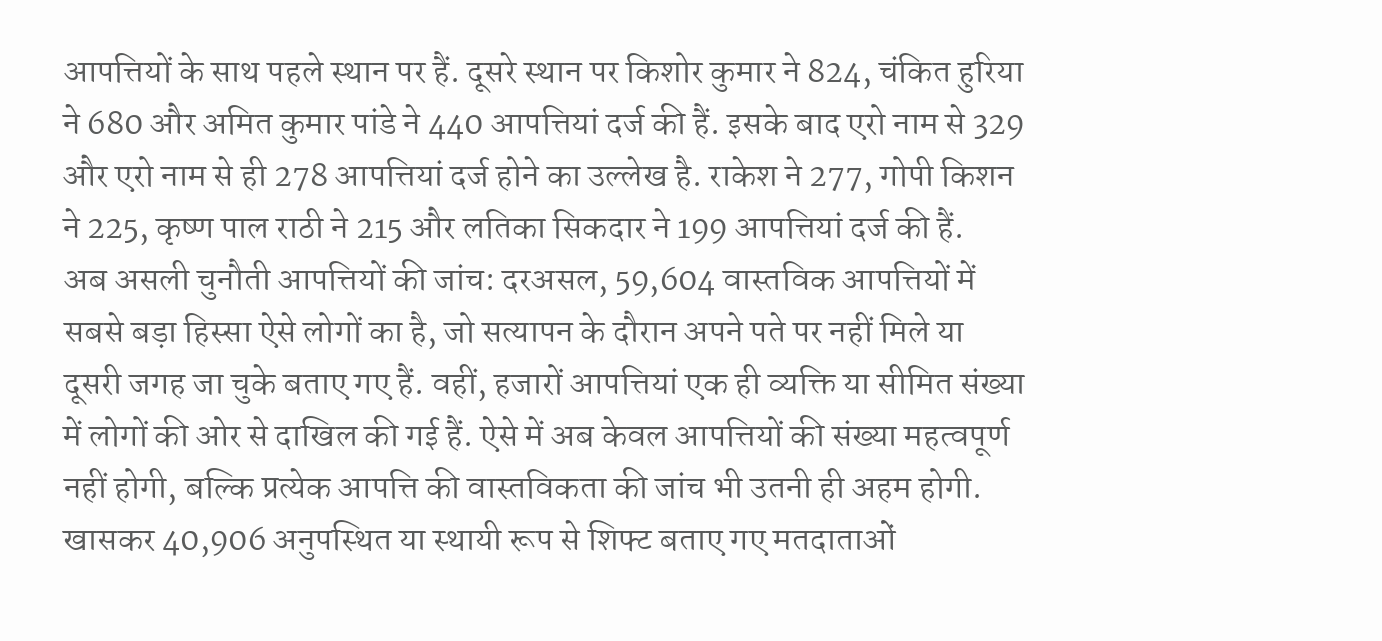आपत्तियों के साथ पहले स्थान पर हैं. दूसरे स्थान पर किशोर कुमार ने 824, चंकित हुरिया ने 680 और अमित कुमार पांडे ने 440 आपत्तियां दर्ज की हैं. इसके बाद एरो नाम से 329 और एरो नाम से ही 278 आपत्तियां दर्ज होने का उल्लेख है. राकेश ने 277, गोपी किशन ने 225, कृष्ण पाल राठी ने 215 और लतिका सिकदार ने 199 आपत्तियां दर्ज की हैं.
अब असली चुनौती आपत्तियों की जांच: दरअसल, 59,604 वास्तविक आपत्तियों में सबसे बड़ा हिस्सा ऐसे लोगों का है, जो सत्यापन के दौरान अपने पते पर नहीं मिले या दूसरी जगह जा चुके बताए गए हैं. वहीं, हजारों आपत्तियां एक ही व्यक्ति या सीमित संख्या में लोगों की ओर से दाखिल की गई हैं. ऐसे में अब केवल आपत्तियों की संख्या महत्वपूर्ण नहीं होगी, बल्कि प्रत्येक आपत्ति की वास्तविकता की जांच भी उतनी ही अहम होगी.
खासकर 40,906 अनुपस्थित या स्थायी रूप से शिफ्ट बताए गए मतदाताओं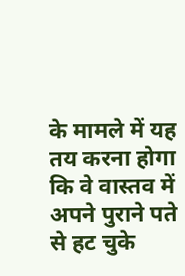के मामले में यह तय करना होगा कि वे वास्तव में अपने पुराने पते से हट चुके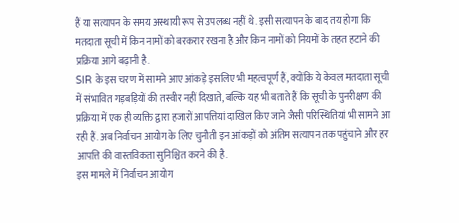हैं या सत्यापन के समय अस्थायी रूप से उपलब्ध नहीं थे. इसी सत्यापन के बाद तय होगा कि मतदाता सूची में किन नामों को बरकरार रखना है और किन नामों को नियमों के तहत हटाने की प्रक्रिया आगे बढ़ानी है.
SIR के इस चरण में सामने आए आंकड़े इसलिए भी महत्वपूर्ण हैं, क्योंकि ये केवल मतदाता सूची में संभावित गड़बड़ियों की तस्वीर नहीं दिखाते, बल्कि यह भी बताते हैं कि सूची के पुनरीक्षण की प्रक्रिया में एक ही व्यक्ति द्वारा हजारों आपत्तियां दाखिल किए जाने जैसी परिस्थितियां भी सामने आ रही हैं. अब निर्वाचन आयोग के लिए चुनौती इन आंकड़ों को अंतिम सत्यापन तक पहुंचाने और हर आपत्ति की वास्तविकता सुनिश्चित करने की है.
इस मामले में निर्वाचन आयोग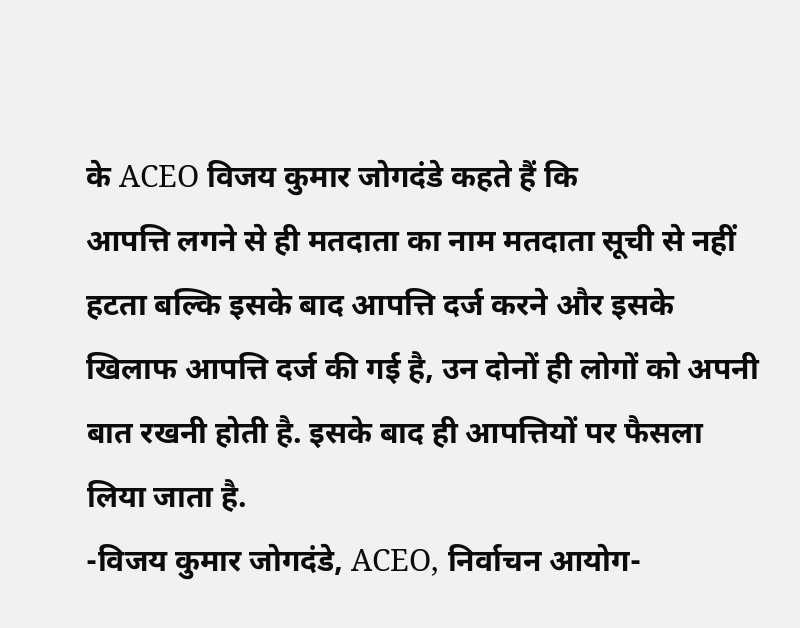के ACEO विजय कुमार जोगदंडे कहते हैं कि
आपत्ति लगने से ही मतदाता का नाम मतदाता सूची से नहीं हटता बल्कि इसके बाद आपत्ति दर्ज करने और इसके खिलाफ आपत्ति दर्ज की गई है, उन दोनों ही लोगों को अपनी बात रखनी होती है. इसके बाद ही आपत्तियों पर फैसला लिया जाता है.
-विजय कुमार जोगदंडे, ACEO, निर्वाचन आयोग-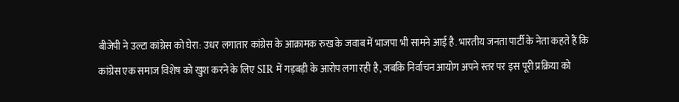बीजेपी ने उल्टा कांग्रेस को घेरा: उधर लगातार कांग्रेस के आक्रामक रुख के जवाब में भाजपा भी सामने आई है. भारतीय जनता पार्टी के नेता कहते हैं कि
कांग्रेस एक समाज विशेष को खुश करने के लिए SIR में गड़बड़ी के आरोप लगा रही है, जबकि निर्वाचन आयोग अपने स्तर पर इस पूरी प्रक्रिया को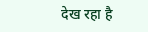देख रहा है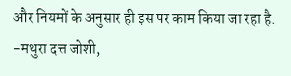और नियमों के अनुसार ही इस पर काम किया जा रहा है.
-मथुरा दत्त जोशी,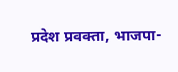प्रदेश प्रवक्ता, भाजपा-